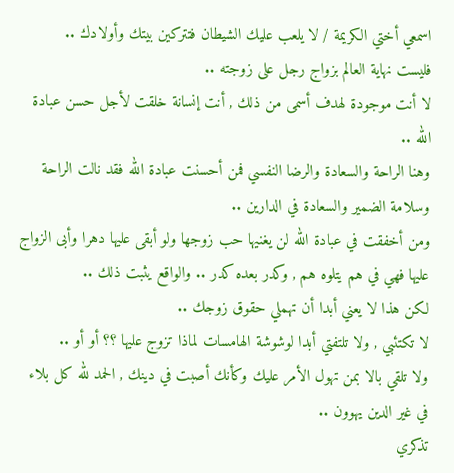اسمعي أختي الكريمة / لا يلعب عليك الشيطان فتتركين بيتك وأولادك ..
فليست نهاية العالم بزواج رجل على زوجته ..
لا أنت موجودة لهدف أسمى من ذلك , أنت إنسانة خلقت لأجل حسن عبادة الله ..
وهنا الراحة والسعادة والرضا النفسي فمن أحسنت عبادة الله فقد نالت الراحة وسلامة الضمير والسعادة في الدارين ..
ومن أخفقت في عبادة الله لن يغنيها حب زوجها ولو أبقى عليها دهرا وأبى الزواج عليها فهي في هم يتلوه هم , وكدر بعده كدر .. والواقع يثبت ذلك ..
لكن هذا لا يعني أبدا أن تهملي حقوق زوجك ..
لا تكتئبي , ولا تلتفتي أبدا لوشوشة الهامسات لماذا تزوج عليها ؟؟ أو أو ..
ولا تلقي بالا بمن تهول الأمر عليك وكأنك أصبت في دينك , الحمد لله كل بلاء في غير الدين يهوون ..
تذكري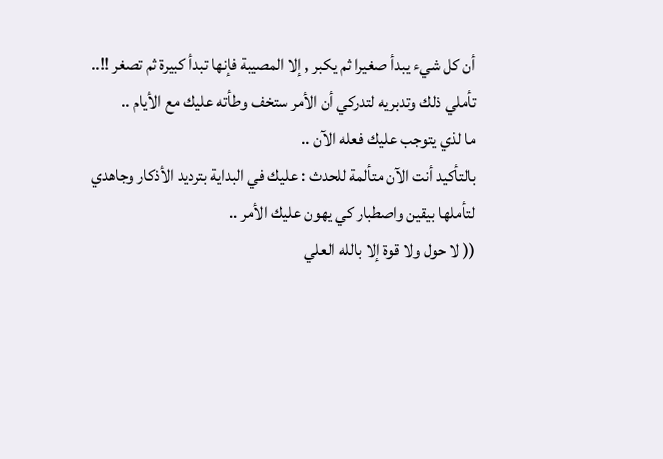أن كل شيء يبدأ صغيرا ثم يكبر , إلا المصيبة فإنها تبدأ كبيرة ثم تصغر !!..
تأملي ذلك وتدبريه لتدركي أن الأمر ستخف وطأته عليك مع الأيام ..
ما لذي يتوجب عليك فعله الآن ..
بالتأكيد أنت الآن متألمة للحدث : عليك في البداية بترديد الأذكار وجاهدي لتأملها بيقين واصطبار كي يهون عليك الأمر ..
(( لا حول ولا قوة إلا بالله العلي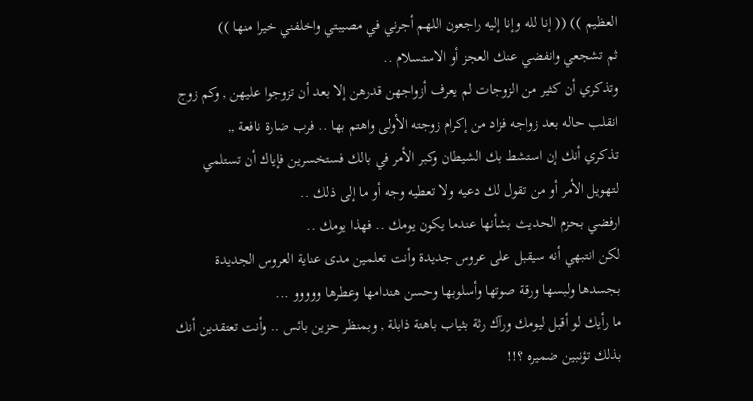العظيم )) (( إنا لله وإنا إليه راجعون اللهم أجرني في مصيبتي واخلفني خيرا منها ))
ثم تشجعي وانفضي عنك العجز أو الاستسلام ..
وتذكري أن كثير من الزوجات لم يعرف أزواجهن قدرهن إلا بعد أن تزوجوا عليهن , وكم زوج انقلب حاله بعد زواجه فزاد من إكرام زوجته الأولى واهتم بها .. فرب ضارة نافعة ,,
تذكري أنك إن استشط بك الشيطان وكبر الأمر في بالك فستخسرين فإياك أن تستلمي لتهويل الأمر أو من تقول لك دعيه ولا تعطيه وجه أو ما إلى ذلك ..
ارفضي بحزم الحديث بشأنها عندما يكون يومك .. فهذا يومك ..
لكن انتبهي أنه سيقبل على عروس جديدة وأنت تعلمين مدى عناية العروس الجديدة بجسدها ولبسها ورقة صوتها وأسلوبها وحسن هندامها وعطرها ووووو ...
ما رأيك لو أقبل ليومك ورآك رثة بثياب باهتة ذابلة , وبمنظر حزين بائس .. وأنت تعتقدين أنك بذلك تؤنبين ضميره ؟!!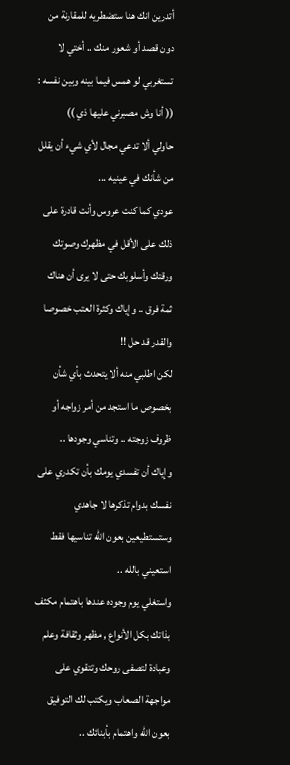أتدرين انك هنا ستضطريه للمقارنة من دون قصد أو شعور منك .. أختي لا تستغربي لو همس فيما بينه وبين نفسه : (( أنا وش مصبرني عليها ذي ))
حاولي ألا تدعي مجال لأي شيء أن يقلل من شأنك في عينيه ...
عودي كما كنت عروس وأنت قادرة على ذلك على الأقل في مظهرك وصوتك ورقتك وأسلوبك حتى لا يرى أن هناك ثمة فرق .. وإياك وكثرة العتب خصوصا والقدر قد حل !!
لكن اطلبي منه ألا يتحدث بأي شأن بخصوص ما استجد من أمر زواجه أو ظروف زوجته .. وتناسي وجودها ..
وإياك أن تفسدي يومك بأن تكدري على نفسك بدوام تذكرها لا جاهدي وستستطيعين بعون الله تناسيها فقط استعيني بالله ..
واستغلي يوم وجوده عندها باهتمام مكثف بذاتك بكل الأنواع , مظهر وثقافة وعلم وعبادة لتصفى روحك وتتقوي على مواجهة الصعاب ويكتب لك التوفيق بعون الله واهتمام بأبنائك ..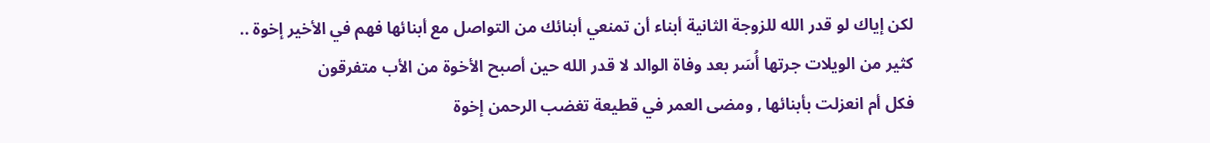لكن إياك لو قدر الله للزوجة الثانية أبناء أن تمنعي أبنائك من التواصل مع أبنائها فهم في الأخير إخوة ..
كثير من الويلات جرتها أُسَر بعد وفاة الوالد لا قدر الله حين أصبح الأخوة من الأب متفرقون
فكل أم انعزلت بأبنائها , ومضى العمر في قطيعة تغضب الرحمن إخوة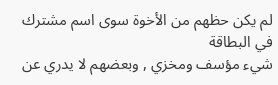لم يكن حظهم من الأخوة سوى اسم مشترك في البطاقة
شيء مؤسف ومخزي , وبعضهم لا يدري عن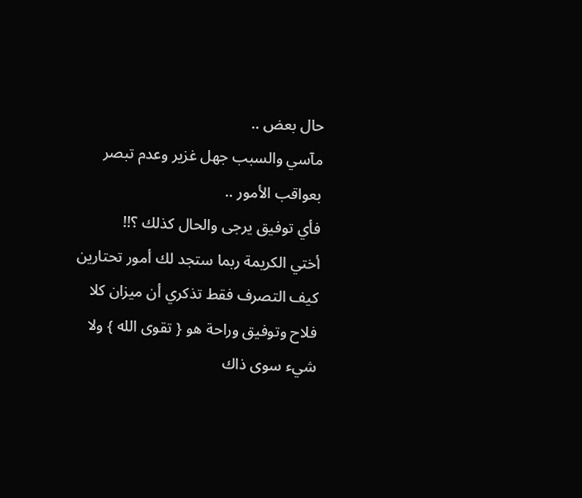حال بعض ..
مآسي والسبب جهل غزير وعدم تبصر بعواقب الأمور ..
فأي توفيق يرجى والحال كذلك ؟!!
أختي الكريمة ربما ستجد لك أمور تحتارين كيف التصرف فقط تذكري أن ميزان كلا فلاح وتوفيق وراحة هو { تقوى الله } ولا شيء سوى ذاك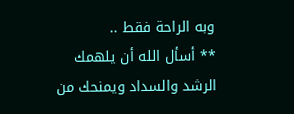وبه الراحة فقط ..
** أسأل الله أن يلهمك الرشد والسداد ويمنحك من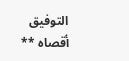التوفيق أقصاه **